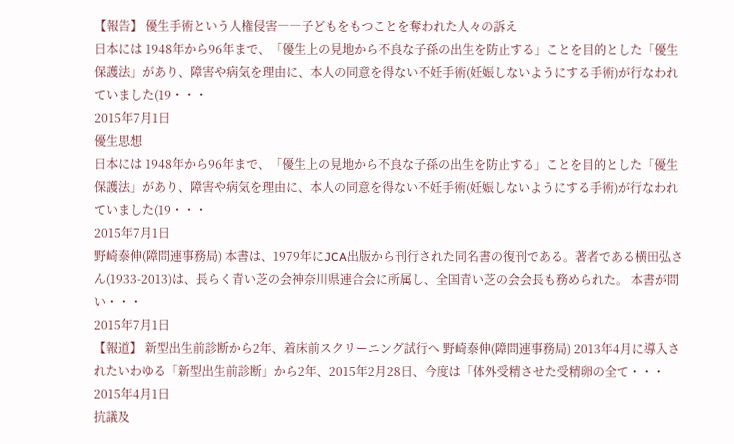【報告】 優生手術という人権侵害――子どもをもつことを奪われた人々の訴え
日本には 1948年から96年まで、「優生上の見地から不良な子孫の出生を防止する」ことを目的とした「優生保護法」があり、障害や病気を理由に、本人の同意を得ない不妊手術(妊娠しないようにする手術)が行なわれていました(19・・・
2015年7月1日
優生思想
日本には 1948年から96年まで、「優生上の見地から不良な子孫の出生を防止する」ことを目的とした「優生保護法」があり、障害や病気を理由に、本人の同意を得ない不妊手術(妊娠しないようにする手術)が行なわれていました(19・・・
2015年7月1日
野崎泰伸(障問連事務局) 本書は、1979年にJCA出版から刊行された同名書の復刊である。著者である横田弘さん(1933-2013)は、長らく青い芝の会神奈川県連合会に所属し、全国青い芝の会会長も務められた。 本書が問い・・・
2015年7月1日
【報道】 新型出生前診断から2年、着床前スクリーニング試行へ 野崎泰伸(障問連事務局) 2013年4月に導入されたいわゆる「新型出生前診断」から2年、2015年2月28日、今度は「体外受精させた受精卵の全て・・・
2015年4月1日
抗議及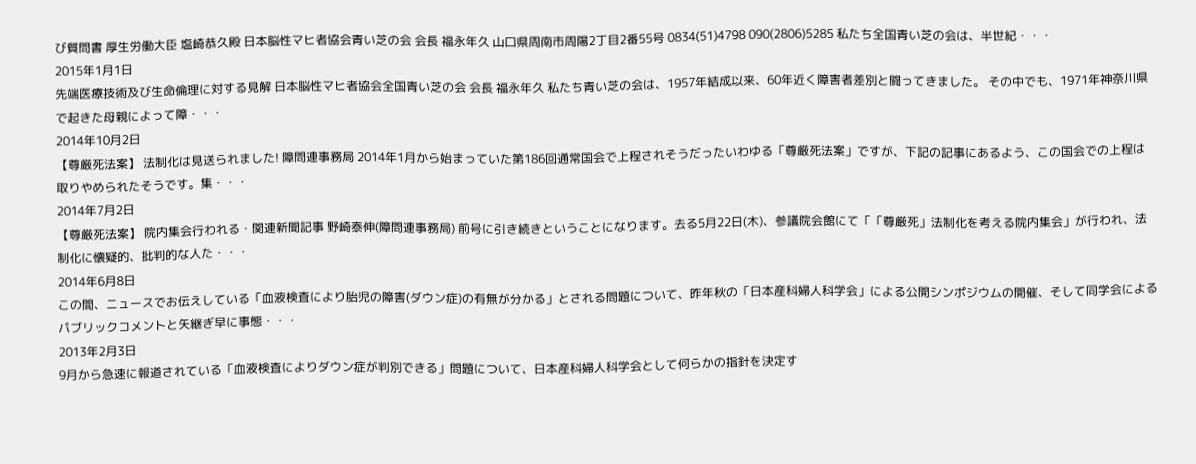び質問書 厚生労働大臣 塩崎恭久殿 日本脳性マヒ者協会青い芝の会 会長 福永年久 山口県周南市周陽2丁目2番55号 0834(51)4798 090(2806)5285 私たち全国青い芝の会は、半世紀・・・
2015年1月1日
先端医療技術及び生命倫理に対する見解 日本脳性マヒ者協会全国青い芝の会 会長 福永年久 私たち青い芝の会は、1957年結成以来、60年近く障害者差別と闘ってきました。 その中でも、1971年神奈川県で起きた母親によって障・・・
2014年10月2日
【尊厳死法案】 法制化は見送られました! 障問連事務局 2014年1月から始まっていた第186回通常国会で上程されそうだったいわゆる「尊厳死法案」ですが、下記の記事にあるよう、この国会での上程は取りやめられたそうです。集・・・
2014年7月2日
【尊厳死法案】 院内集会行われる・関連新聞記事 野崎泰伸(障問連事務局) 前号に引き続きということになります。去る5月22日(木)、参議院会館にて「「尊厳死」法制化を考える院内集会」が行われ、法制化に懐疑的、批判的な人た・・・
2014年6月8日
この間、ニュースでお伝えしている「血液検査により胎児の障害(ダウン症)の有無が分かる」とされる問題について、昨年秋の「日本産科婦人科学会」による公開シンポジウムの開催、そして同学会によるパブリックコメントと矢継ぎ早に事態・・・
2013年2月3日
9月から急速に報道されている「血液検査によりダウン症が判別できる」問題について、日本産科婦人科学会として何らかの指針を決定す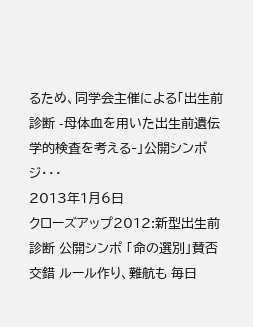るため、同学会主催による「出生前診断 -母体血を用いた出生前遺伝学的検査を考える‐」公開シンポジ・・・
2013年1月6日
クローズアップ2012:新型出生前診断 公開シンポ 「命の選別」賛否交錯 ルール作り、難航も 毎日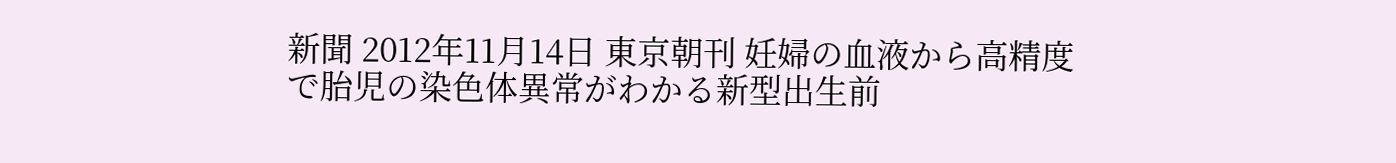新聞 2012年11月14日 東京朝刊 妊婦の血液から高精度で胎児の染色体異常がわかる新型出生前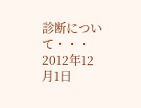診断について・・・
2012年12月1日